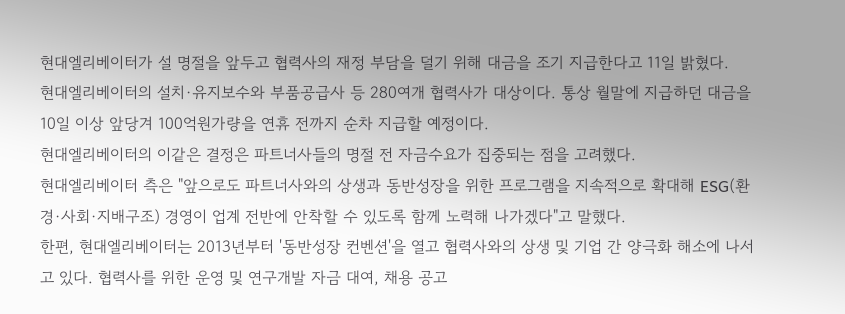현대엘리베이터가 설 명절을 앞두고 협력사의 재정 부담을 덜기 위해 대금을 조기 지급한다고 11일 밝혔다.
현대엘리베이터의 설치·유지보수와 부품공급사 등 280여개 협력사가 대상이다. 통상 월말에 지급하던 대금을 10일 이상 앞당겨 100억원가량을 연휴 전까지 순차 지급할 예정이다.
현대엘리베이터의 이같은 결정은 파트너사들의 명절 전 자금수요가 집중되는 점을 고려했다.
현대엘리베이터 측은 "앞으로도 파트너사와의 상생과 동반성장을 위한 프로그램을 지속적으로 확대해 ESG(환경·사회·지배구조) 경영이 업계 전반에 안착할 수 있도록 함께 노력해 나가겠다"고 말했다.
한편, 현대엘리베이터는 2013년부터 '동반성장 컨벤션'을 열고 협력사와의 상생 및 기업 간 양극화 해소에 나서고 있다. 협력사를 위한 운영 및 연구개발 자금 대여, 채용 공고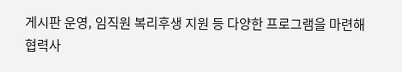게시판 운영, 임직원 복리후생 지원 등 다양한 프로그램을 마련해 협력사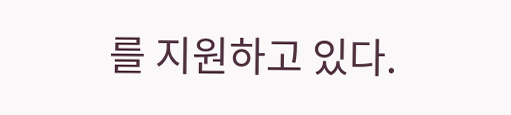를 지원하고 있다.